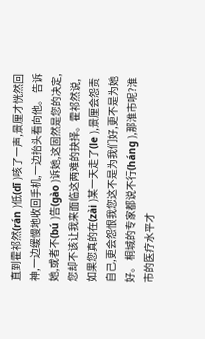直到霍祁然(rán )低(dī )咳了一声,景厘才恍然回神,一边缓慢地收回手机,一边抬头看向他。 告诉她,或者不(bú )告(gào )诉她,这固然是您的决定,您却不该让我来面临这两难的抉择。霍祁然说,如果您真的在(zài )某一天走了(le ),景厘会怨责自己,更会怨恨我您这不是为我们好,更不是为她好。 桐城的专家都说不行(háng ),那淮市呢?淮市的医疗水平才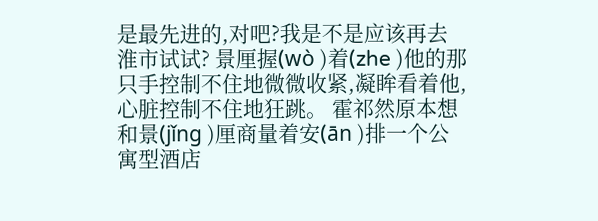是最先进的,对吧?我是不是应该再去淮市试试? 景厘握(wò )着(zhe )他的那只手控制不住地微微收紧,凝眸看着他,心脏控制不住地狂跳。 霍祁然原本想和景(jǐng )厘商量着安(ān )排一个公寓型酒店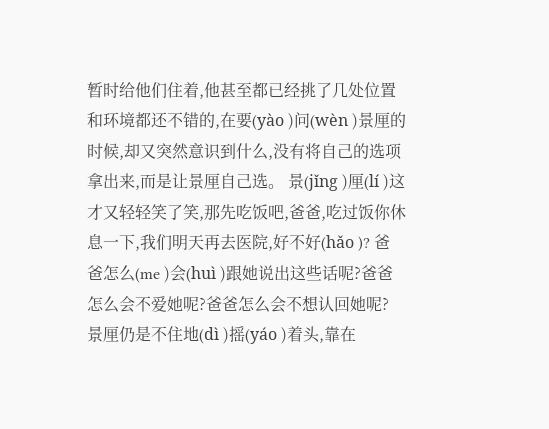暂时给他们住着,他甚至都已经挑了几处位置和环境都还不错的,在要(yào )问(wèn )景厘的时候,却又突然意识到什么,没有将自己的选项拿出来,而是让景厘自己选。 景(jǐng )厘(lí )这才又轻轻笑了笑,那先吃饭吧,爸爸,吃过饭你休息一下,我们明天再去医院,好不好(hǎo )? 爸爸怎么(me )会(huì )跟她说出这些话呢?爸爸怎么会不爱她呢?爸爸怎么会不想认回她呢? 景厘仍是不住地(dì )摇(yáo )着头,靠在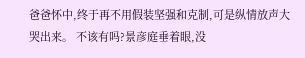爸爸怀中,终于再不用假装坚强和克制,可是纵情放声大哭出来。 不该有吗?景彦庭垂着眼,没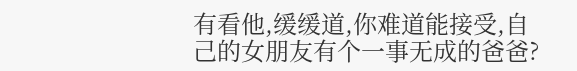有看他,缓缓道,你难道能接受,自己的女朋友有个一事无成的爸爸?